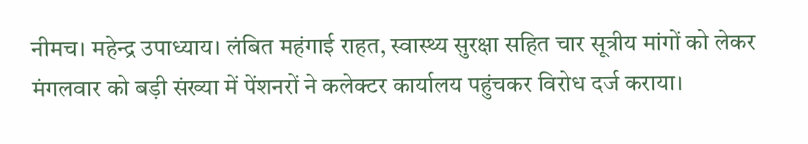नीमच। महेन्द्र उपाध्याय। लंबित महंगाई राहत, स्वास्थ्य सुरक्षा सहित चार सूत्रीय मांगों को लेकर मंगलवार को बड़ी संख्या में पेंशनरों ने कलेक्टर कार्यालय पहुंचकर विरोध दर्ज कराया।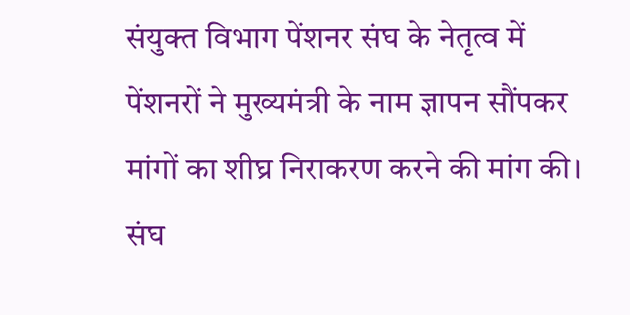संयुक्त विभाग पेंशनर संघ के नेतृत्व में पेंशनरों ने मुख्यमंत्री के नाम ज्ञापन सौंपकर मांगों का शीघ्र निराकरण करने की मांग की। संघ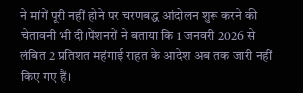ने मांगें पूरी नहीं होने पर चरणबद्ध आंदोलन शुरू करने की चेतावनी भी दी।पेंशनरों ने बताया कि 1 जनवरी 2026 से लंबित 2 प्रतिशत महंगाई राहत के आदेश अब तक जारी नहीं किए गए हैं।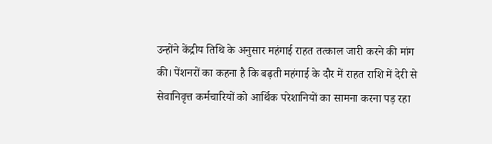उन्होंने केंद्रीय तिथि के अनुसार महंगाई राहत तत्काल जारी करने की मांग की। पेंशनरों का कहना है कि बढ़ती महंगाई के दौर में राहत राशि में देरी से सेवानिवृत्त कर्मचारियों को आर्थिक परेशानियों का सामना करना पड़ रहा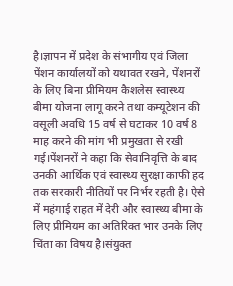है।ज्ञापन में प्रदेश के संभागीय एवं जिला पेंशन कार्यालयों को यथावत रखने, पेंशनरों के लिए बिना प्रीमियम कैशलेस स्वास्थ्य बीमा योजना लागू करने तथा कम्यूटेशन की वसूली अवधि 15 वर्ष से घटाकर 10 वर्ष 8 माह करने की मांग भी प्रमुखता से रखी गई।पेंशनरों ने कहा कि सेवानिवृत्ति के बाद उनकी आर्थिक एवं स्वास्थ्य सुरक्षा काफी हद तक सरकारी नीतियों पर निर्भर रहती है। ऐसे में महंगाई राहत में देरी और स्वास्थ्य बीमा के लिए प्रीमियम का अतिरिक्त भार उनके लिए चिंता का विषय है।संयुक्त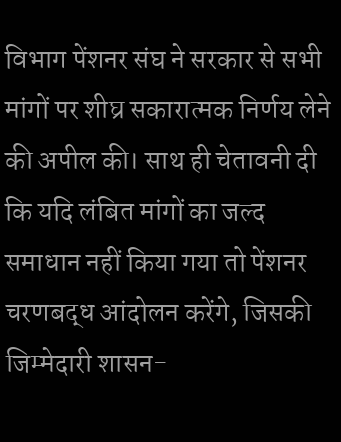विभाग पेंशनर संघ ने सरकार से सभी मांगों पर शीघ्र सकारात्मक निर्णय लेने की अपील की। साथ ही चेतावनी दी कि यदि लंबित मांगों का जल्द समाधान नहीं किया गया तो पेंशनर चरणबद्ध आंदोलन करेंगे, जिसकी जिम्मेदारी शासन-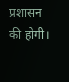प्रशासन की होगी।